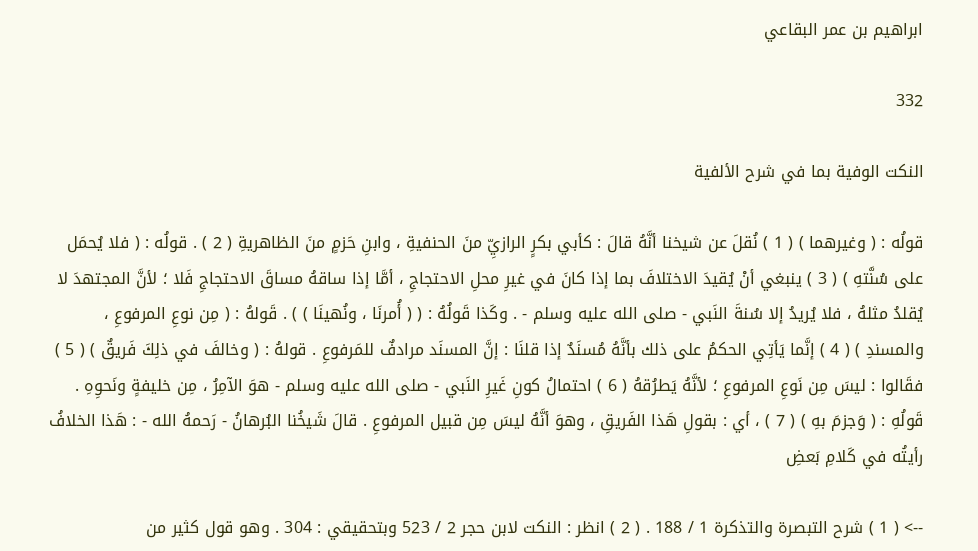ابراهيم بن عمر البقاعي

332

النكت الوفية بما في شرح الألفية

قولُه : ( وغيرهما ) ( 1 ) نُقلَ عن شيخنا أنَّهُ قالَ : كأبي بكرٍ الرازيِّ منَ الحنفيةِ ، وابنِ حَزمٍ منَ الظاهريةِ ( 2 ) . قولُه : ( فلا يُحمَل على سُنَّتهِ ) ( 3 ) ينبغي أنْ يُقيدَ الاختلافَ بما إذا كانَ في غيرِ محلِ الاحتجاجِ ، أمَّا إذا ساقهُ مساقَ الاحتجاجِ فَلا ؛ لأنَّ المجتهدَ لا يُقلدُ مثلهُ ، فلا يُريدُ إلا سُنةَ النَبي - صلى الله عليه وسلم - . وكَذا قَولُهُ : ( ( أُمرنَا ، ونُهينَا ) ) . قَولهُ : ( مِن نوعِ المرفوعِ ، والمسندِ ) ( 4 ) إنَّما يَأتِي الحكمُ على ذلك بأنَّهُ مُسنَدٌ إذا قلنَا : إنَّ المسنَد مرادفٌ للمَرفوعِ . قولهُ : ( وخالفَ في ذلِكَ فَريقٌ ) ( 5 ) فقَالوا : ليسَ مِن نَوعِ المرفوعِ ؛ لأنَّهُ يَطرُقهُ ( 6 ) احتمالُ كونِ غَيرِ النَبي - صلى الله عليه وسلم - هوَ الآمِرُ ، مِن خليفةٍ ونَحوِهِ . قَولُهِ : ( وَجزمَ بهِ ) ( 7 ) ، أي : بقولِ هَذا الفَريقِ ، وهوَ أنَّهُ ليسَ مِن قبيل المرفوعِ . قالَ شَيخُنا البُرهانُ - رَحمهُ الله - : هَذا الخلافُ رأيتُه في كَلامِ بَعضِ

--> ( 1 ) شرح التبصرة والتذكرة 1 / 188 . ( 2 ) انظر : النكت لابن حجر 2 / 523 وبتحقيقي : 304 . وهو قول كثير من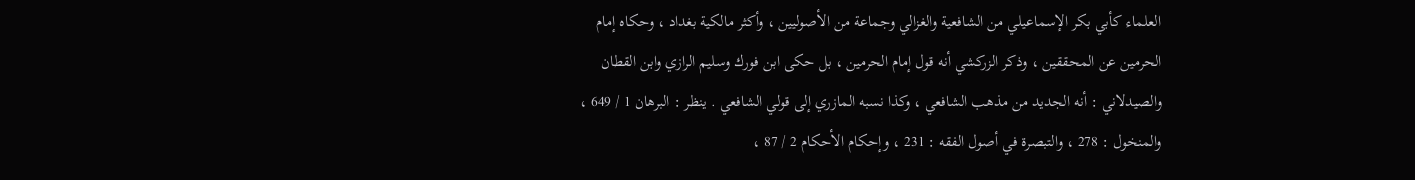العلماء كأبي بكر الإسماعيلي من الشافعية والغزالي وجماعة من الأصوليين ، وأكثر مالكية بغداد ، وحكاه إمام الحرمين عن المحققين ، وذكر الزركشي أنه قول إمام الحرمين ، بل حكى ابن فورك وسليم الرازي وابن القطان والصيدلاني : أنه الجديد من مذهب الشافعي ، وكذا نسبه المازري إلى قولي الشافعي . ينظر : البرهان 1 / 649 ، والمنخول : 278 ، والتبصرة في أصول الفقه : 231 ، وإحكام الأحكام 2 / 87 ،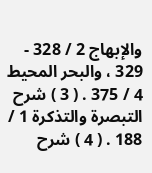والإبهاج 2 / 328 - 329 ، والبحر المحيط 4 / 375 . ( 3 ) شرح التبصرة والتذكرة 1 / 188 . ( 4 ) شرح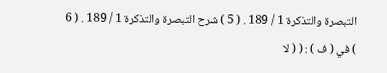التبصرة والتذكرة 1 / 189 . ( 5 ) شرح التبصرة والتذكرة 1 / 189 . ( 6 ) في ( ف ) : ( ( لا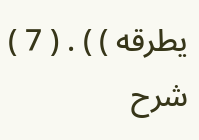يطرقه ) ) . ( 7 ) شرح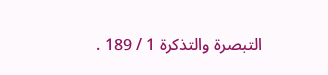التبصرة والتذكرة 1 / 189 .